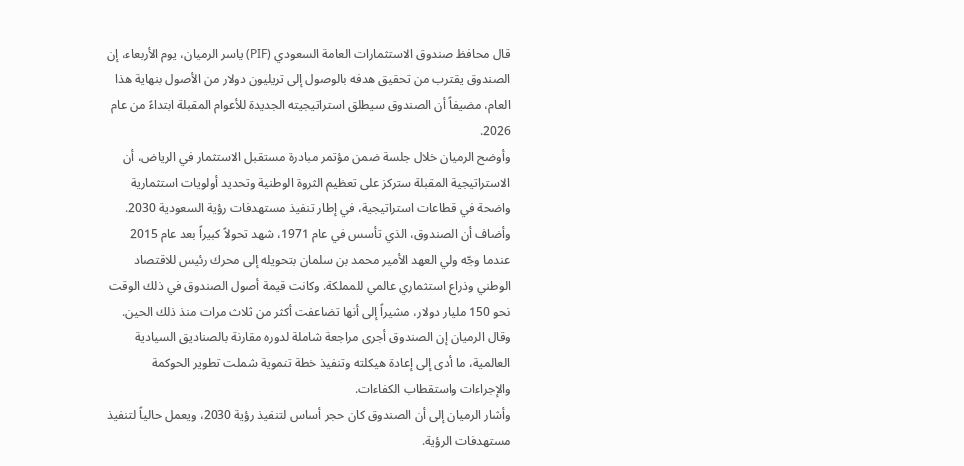قال محافظ صندوق الاستثمارات العامة السعودي (PIF) ياسر الرميان، يوم الأربعاء، إن الصندوق يقترب من تحقيق هدفه بالوصول إلى تريليون دولار من الأصول بنهاية هذا العام، مضيفاً أن الصندوق سيطلق استراتيجيته الجديدة للأعوام المقبلة ابتداءً من عام 2026.
وأوضح الرميان خلال جلسة ضمن مؤتمر مبادرة مستقبل الاستثمار في الرياض، أن الاستراتيجية المقبلة ستركز على تعظيم الثروة الوطنية وتحديد أولويات استثمارية واضحة في قطاعات استراتيجية، في إطار تنفيذ مستهدفات رؤية السعودية 2030.
وأضاف أن الصندوق، الذي تأسس في عام 1971، شهد تحولاً كبيراً بعد عام 2015 عندما وجّه ولي العهد الأمير محمد بن سلمان بتحويله إلى محرك رئيس للاقتصاد الوطني وذراع استثماري عالمي للمملكة. وكانت قيمة أصول الصندوق في ذلك الوقت نحو 150 مليار دولار، مشيراً إلى أنها تضاعفت أكثر من ثلاث مرات منذ ذلك الحين.
وقال الرميان إن الصندوق أجرى مراجعة شاملة لدوره مقارنة بالصناديق السيادية العالمية، ما أدى إلى إعادة هيكلته وتنفيذ خطة تنموية شملت تطوير الحوكمة والإجراءات واستقطاب الكفاءات.
وأشار الرميان إلى أن الصندوق كان حجر أساس لتنفيذ رؤية 2030، ويعمل حالياً لتنفيذ مستهدفات الرؤية.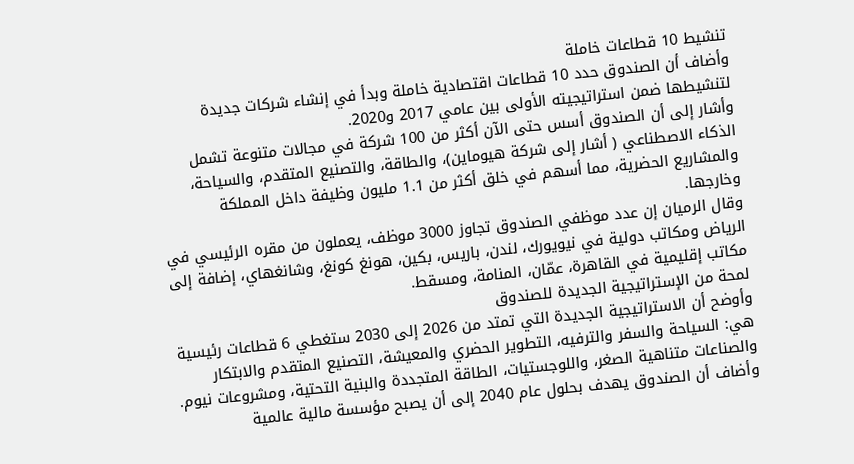تنشيط 10 قطاعات خاملة
وأضاف أن الصندوق حدد 10 قطاعات اقتصادية خاملة وبدأ في إنشاء شركات جديدة لتنشيطها ضمن استراتيجيته الأولى بين عامي 2017 و2020.
وأشار إلى أن الصندوق أسس حتى الآن أكثر من 100 شركة في مجالات متنوعة تشمل الذكاء الاصطناعي ( أشار إلى شركة هيوماين)، والطاقة، والتصنيع المتقدم، والسياحة، والمشاريع الحضرية، مما أسهم في خلق أكثر من 1.1 مليون وظيفة داخل المملكة وخارجها.
وقال الرميان إن عدد موظفي الصندوق تجاوز 3000 موظف، يعملون من مقره الرئيسي في الرياض ومكاتب دولية في نيويورك، لندن، باريس، بكين، هونغ كونغ، وشانغهاي، إضافة إلى مكاتب إقليمية في القاهرة، عمّان، المنامة، ومسقط.
لمحة من الإستراتيجية الجديدة للصندوق
وأوضح أن الاستراتيجية الجديدة التي تمتد من 2026 إلى 2030 ستغطي 6 قطاعات رئيسية هي: السياحة والسفر والترفيه، التطوير الحضري والمعيشة، التصنيع المتقدم والابتكار والصناعات متناهية الصغر، واللوجستيات، الطاقة المتجددة والبنية التحتية، ومشروعات نيوم.
وأضاف أن الصندوق يهدف بحلول عام 2040 إلى أن يصبح مؤسسة مالية عالمية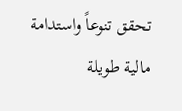تحقق تنوعاً واستدامة مالية طويلة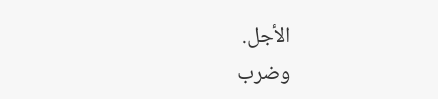الأجل.
وضرب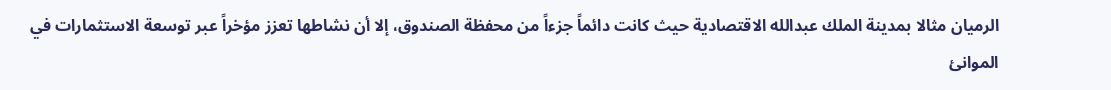الرميان مثالا بمدينة الملك عبدالله الاقتصادية حيث كانت دائماً جزءاً من محفظة الصندوق، إلا أن نشاطها تعزز مؤخراً عبر توسعة الاستثمارات في الموانئ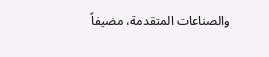والصناعات المتقدمة، مضيفاً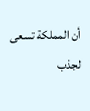أن المملكة تسعى لجذب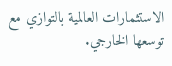الاستثمارات العالمية بالتوازي مع توسعها الخارجي.